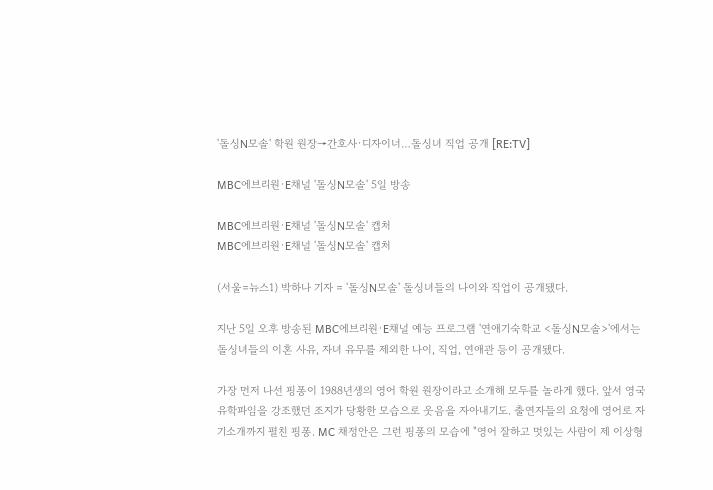'돌싱N모솔' 학원 원장→간호사·디자이너…돌싱녀 직업 공개 [RE:TV]

MBC에브리원·E채널 '돌싱N모솔' 5일 방송

MBC에브리원·E채널 '돌싱N모솔' 캡처
MBC에브리원·E채널 '돌싱N모솔' 캡처

(서울=뉴스1) 박하나 기자 = '돌싱N모솔' 돌싱녀들의 나이와 직업이 공개됐다.

지난 5일 오후 방송된 MBC에브리원·E채널 예능 프로그램 '연애기숙학교 <돌싱N모솔>'에서는 돌싱녀들의 이혼 사유, 자녀 유무를 제외한 나이, 직업, 연애관 등이 공개됐다.

가장 먼저 나선 핑퐁이 1988년생의 영어 학원 원장이라고 소개해 모두를 놀라게 했다. 앞서 영국 유학파임을 강조했던 조지가 당황한 모습으로 웃음을 자아내기도. 출연자들의 요청에 영어로 자기소개까지 펼친 핑퐁. MC 채정안은 그런 핑퐁의 모습에 "영어 잘하고 멋있는 사람이 제 이상형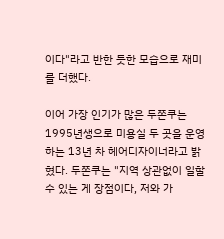이다"라고 반한 듯한 모습으로 재미를 더했다.

이어 가장 인기가 많은 두쫀쿠는 1995년생으로 미용실 두 곳을 운영하는 13년 차 헤어디자이너라고 밝혔다. 두쫀쿠는 "지역 상관없이 일할 수 있는 게 장점이다, 저와 가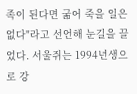족이 된다면 굶어 죽을 일은 없다"라고 선언해 눈길을 끌었다. 서울쥐는 1994년생으로 강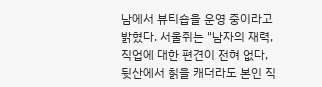남에서 뷰티숍을 운영 중이라고 밝혔다. 서울쥐는 "남자의 재력, 직업에 대한 편견이 전혀 없다, 뒷산에서 칡을 캐더라도 본인 직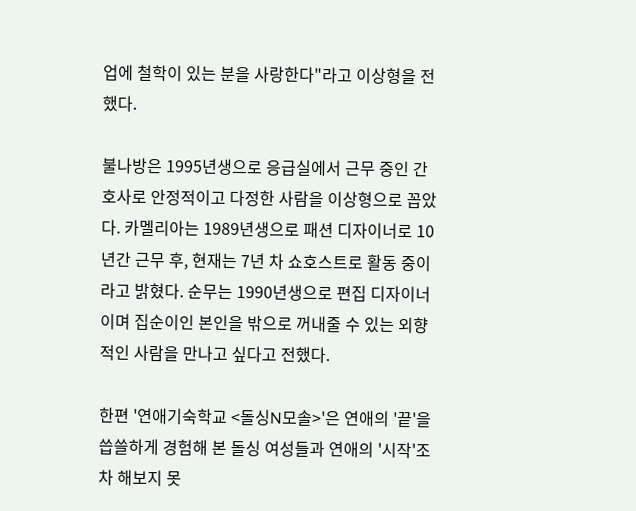업에 철학이 있는 분을 사랑한다"라고 이상형을 전했다.

불나방은 1995년생으로 응급실에서 근무 중인 간호사로 안정적이고 다정한 사람을 이상형으로 꼽았다. 카멜리아는 1989년생으로 패션 디자이너로 10년간 근무 후, 현재는 7년 차 쇼호스트로 활동 중이라고 밝혔다. 순무는 1990년생으로 편집 디자이너이며 집순이인 본인을 밖으로 꺼내줄 수 있는 외향적인 사람을 만나고 싶다고 전했다.

한편 '연애기숙학교 <돌싱N모솔>'은 연애의 '끝'을 씁쓸하게 경험해 본 돌싱 여성들과 연애의 '시작'조차 해보지 못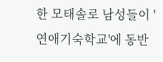한 모태솔로 남성들이 '연애기숙학교'에 동반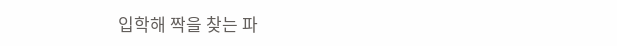입학해 짝을 찾는 파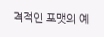격적인 포맷의 예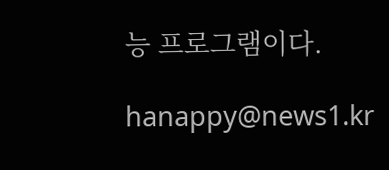능 프로그램이다.

hanappy@news1.kr